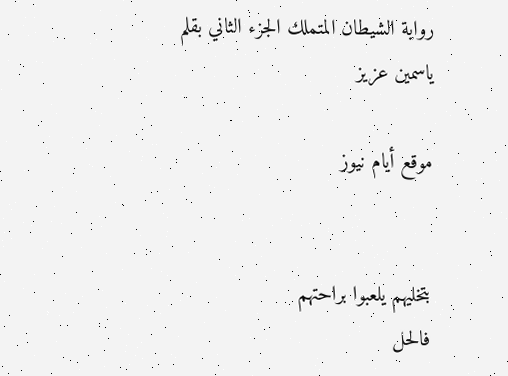رواية الشيطان المتملك الجزء الثاني بقلم ياسمين عزيز

موقع أيام نيوز


بتخليهم يلعبوا براحتهم
فالحل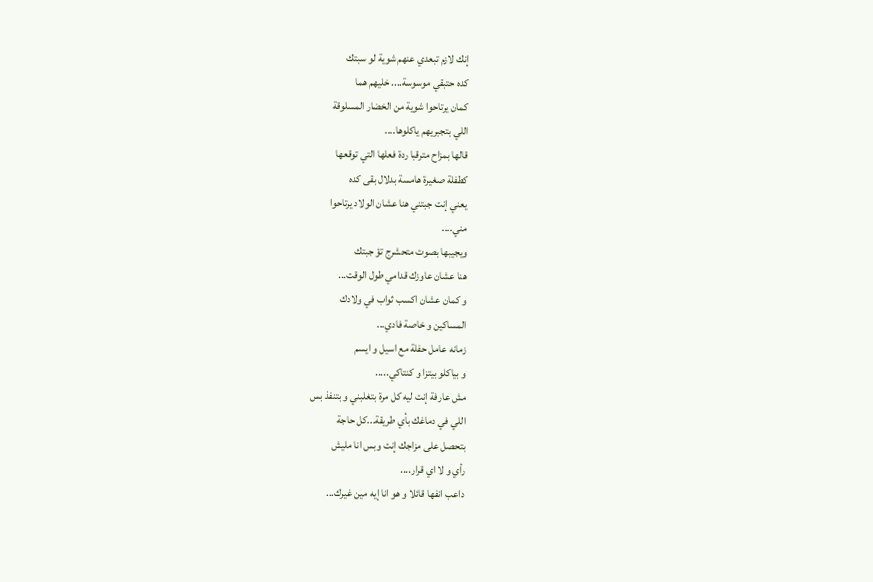إنك لازم تبعدي عنهم شوية لو سبتك
كده حتبقي موسوسة.... خليهم هما
كمان يرتاحوا شوية من الخضار المسلوقة
اللي بتجبريهم ياكلوها....
قالها بمزاح مترقبا ردة فعلها التي توقعها
كطفلة صغيرة هامسة بدلال بقى كده
يعني إنت جبتني هنا عشان الولاد يرتاحوا
مني....
ويجيبها بصوت متحشرج تؤ جبتك
هنا عشان عاوزك قدامي طول الوقت...
و كمان عشان اكسب ثواب في ولادك
المساكين و خاصة فادي...
زمانه عامل حفلة مع اسيل و ايسم
و بياكلو بيتزا و كنتاكي.....
مش عارفة إنت ليه كل مرة بتغلبني و بتنفذ بس
اللي في دماغك بأي طريقة...كل حاجة
بتحصل على مزاجك إنت وبس انا مليش
رأي و لا اي قرار....
داعب انفها قائلا و هو انا إيه مين غيرك...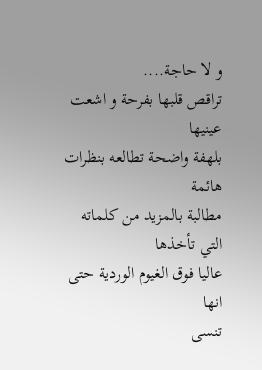و لا حاجة....
تراقص قلبها بفرحة و اشعت عينيها
بلهفة واضحة تطالعه بنظرات هائمة
مطالبة بالمزيد من كلماته التي تأخذها
عاليا فوق الغيوم الوردية حتى انها
تنسى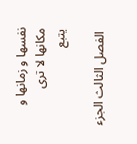نفسها و زمانها و مكانها لا ترى
يتبع

 الفصل الثالث الجزء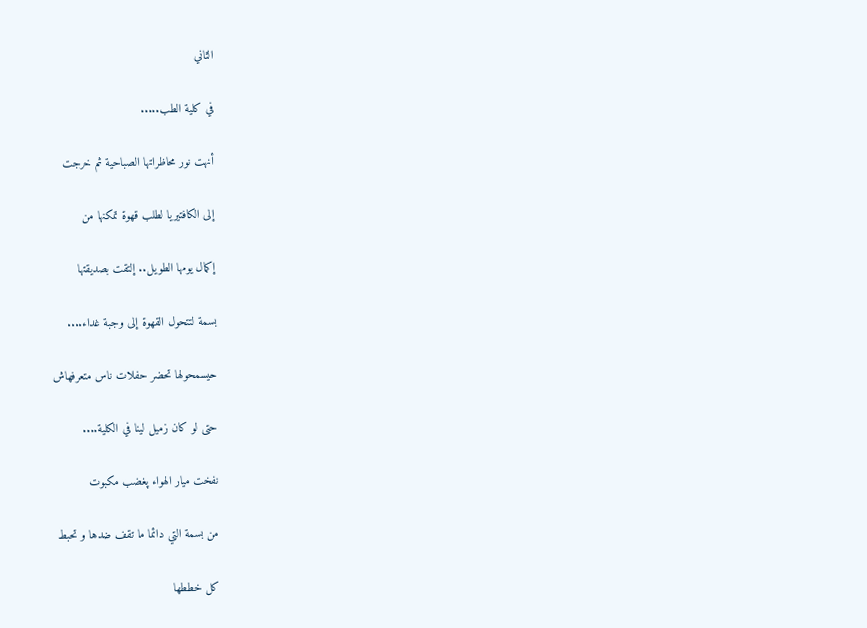الثاني

في كلية الطب.....

أنهت نور محاظراتها الصباحية ثم خرجت

إلى الكافتيريا لطلب قهوة تمكنها من

إكمال يومها الطويل.. إلتقت بصديقتها

بسمة لتتحول القهوة إلى وجبة غداء....

حيسمحولها تحضر حفلات ناس متعرفهاش

حتى لو كان زميل لينا في الكلية....

نفخت ميار الهواء پغضب مكبوت

من بسمة التي دائما ما تقف ضدها و تحبط

كل خططها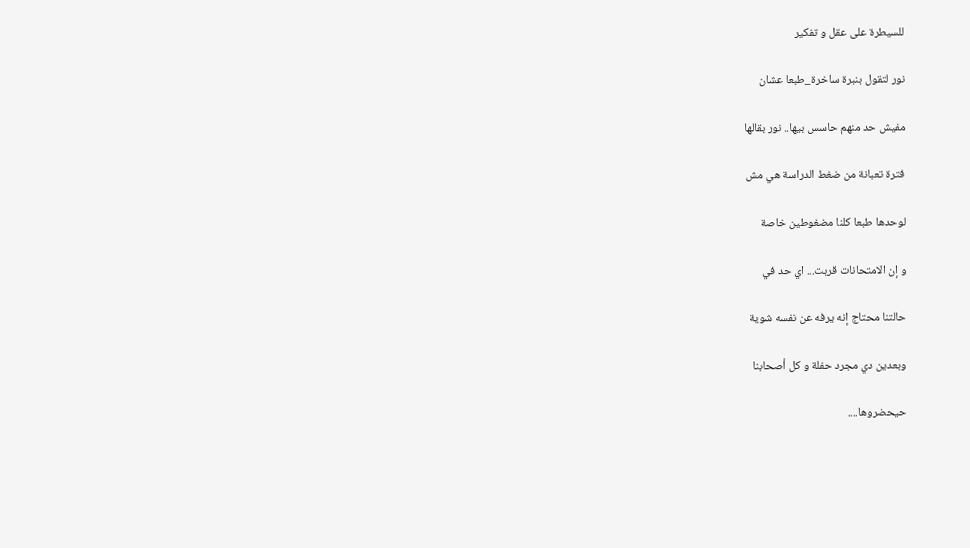للسيطرة على عقل و تفكير

نور لتقول بنبرة ساخرة_طبعا عشان

مفيش حد منهم حاسس بيها.. نور بقالها

فترة تعبانة من ضغط الدراسة هي مش

لوحدها طبعا كلنا مضغوطين خاصة

و إن الامتحانات قربت... اي حد في

حالتنا محتاج إنه يرفه عن نفسه شوية

وبعدين دي مجرد حفلة و كل أصحابنا

حيحضروها....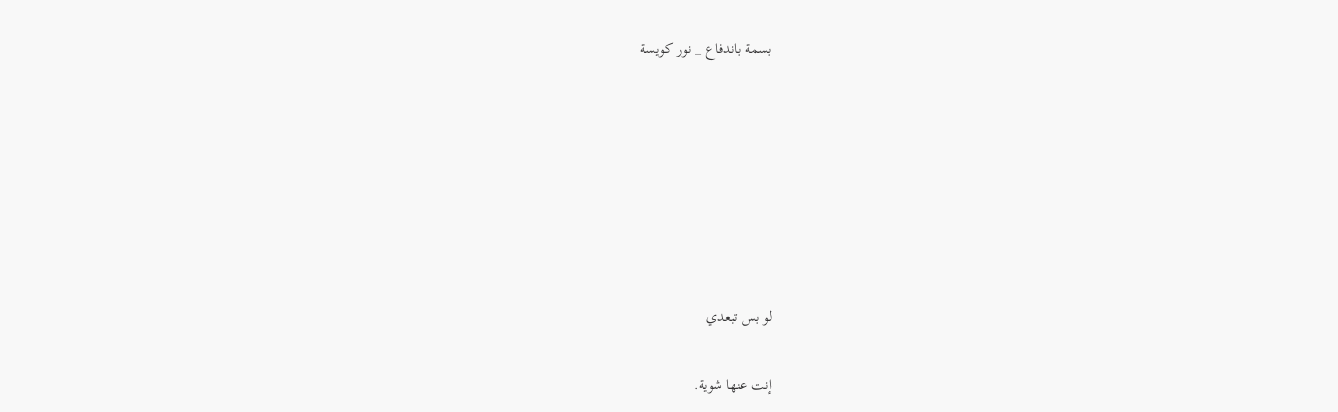بسمة باندفاع _ نور كويسة







لو بس تبعدي

إنت عنها شوية.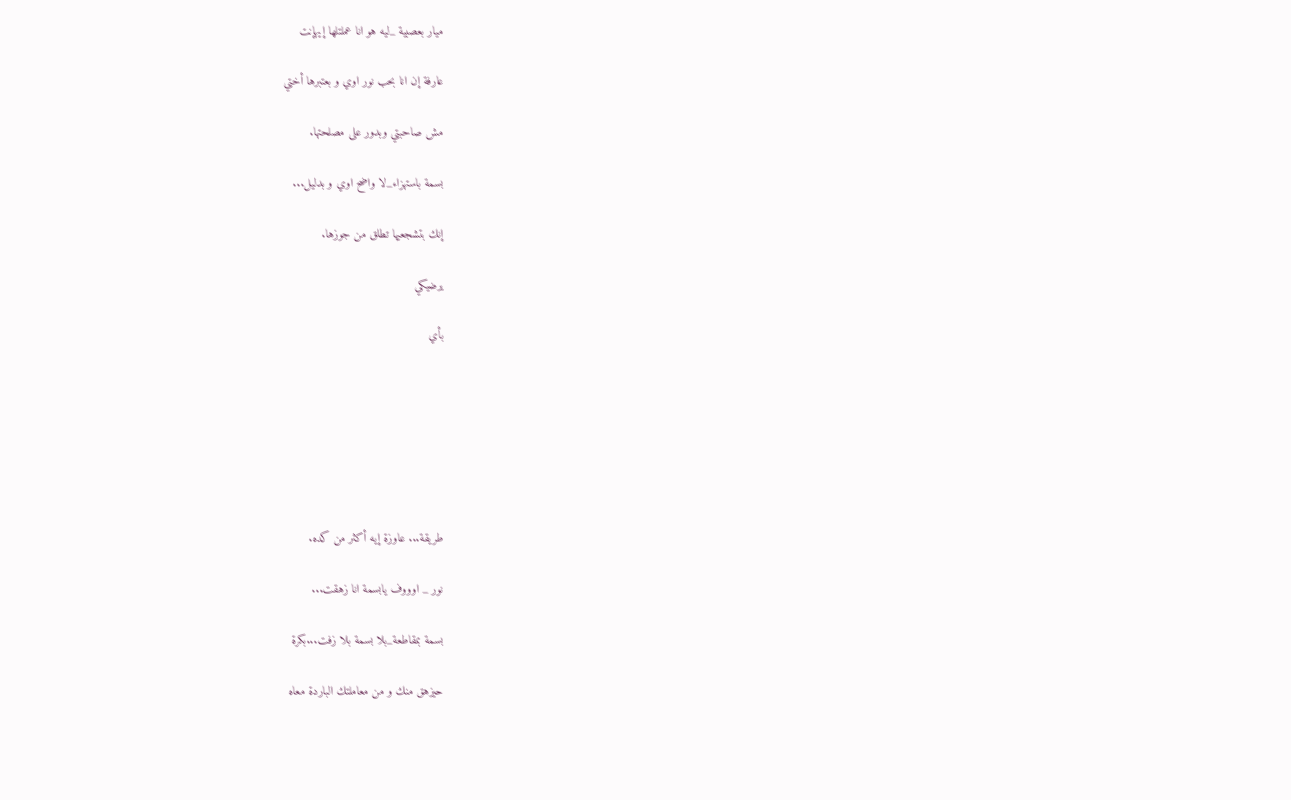ميار بعصبية _ليه هو انا عملتلها إيهإنت

عارفة إن انا بحب نور اوي و بعتبرها أختي

مش صاحبتي وبدور على مصلحتها.

بسمة باستهزاء_لا واضح اوي و بدليل...

إنك بتشجعيها تطلق من جوزها.

يرضيكي

بأي







طريقة... عاوزة إيه أكثر من كده.

نور _ اوووف يابسمة انا زهقت...

بسمة بمقاطعة_بلا بسمة بلا زفت...بكرة

حيزهق منك و من معاملتك الباردة معاه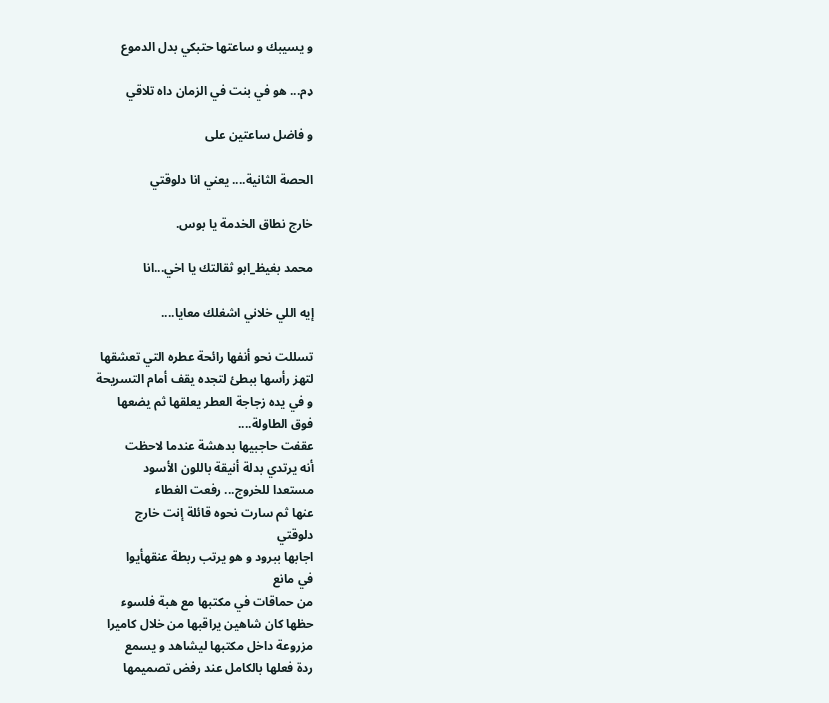و يسيبك و ساعتها حتبكي بدل الدموع

ډم... هو في بنت في الزمان داه تلاقي

و فاضل ساعتين على

الحصة الثانية.... يعني انا دلوقتي

خارج نطاق الخدمة يا بوس.

محمد بغيظ_ابو ثقالتك يا اخي...انا

إيه اللي خلاني اشغلك معايا....

تسللت نحو أنفها رائحة عطره التي تعشقها
لتهز رأسها ببطئ لتجده يقف أمام التسريحة
و في يده زجاجة العطر يعلقها ثم يضعها
فوق الطاولة....
عقفت حاجبيها بدهشة عندما لاحظت
أنه يرتدي بدلة أنيقة باللون الأسود
مستعدا للخروج... رفعت الغطاء
عنها ثم سارت نحوه قائلة إنت خارج
دلوقتي
اجابها ببرود و هو يرتب ربطة عنقهأيوا
في مانع
من حماقات في مكتبها مع هبة فلسوء
حظها كان شاهين يراقبها من خلال كاميرا
مزروعة داخل مكتبها ليشاهد و يسمع
ردة فعلها بالكامل عند رفض تصميمها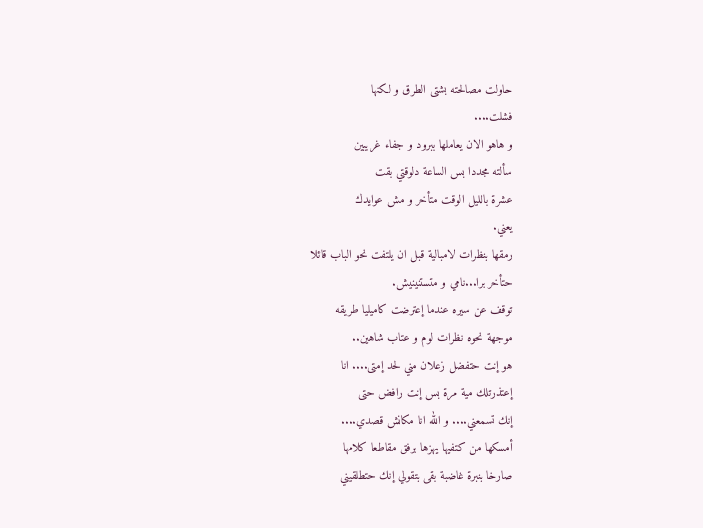حاولت مصالحته بشتى الطرق و لكنها
فشلت....
و هاهو الان يعاملها ببرود و جفاء غريبين
سألته مجددا بس الساعة دلوقتي بقت
عشرة بالليل الوقت متأخر و مش عوايدك
يعني.
رمقها بنظرات لامبالية قبل ان يلتفت نحو الباب قائلا
حتأخر برا...نامي و متستنينيش.
توقف عن سيره عندما إعترضت كاميليا طريقه
موجهة نحوه نظرات لوم و عتاب شاهين..
هو إنت حتفضل زعلان مني لحد إمتى.... انا
إعتذرتلك مية مرة بس إنت رافض حتى
إنك تسمعني.... و الله انا مكانش قصدي....
أمسكها من كتفيها يهزها برفق مقاطعا كلامها
صارخا بنبرة غاضبة بقى بتقولي إنك حتطلقيني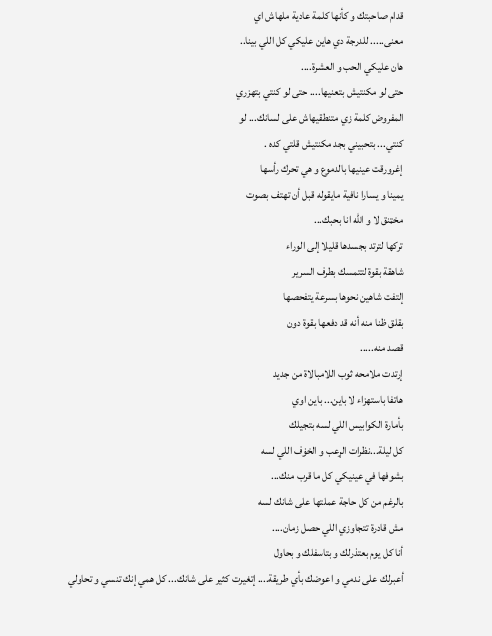قدام صاحبتك و كأنها كلمة عادية ملهاش اي
معنى..... للدرجة دي هاين عليكي كل اللي بينا..
هان عليكي الحب و العشرة....
حتى لو مكنتيش بتعنيها.... حتى لو كنتي بتهزري
المفروض كلمة زي متنطقيهاش على لسانك... لو
كنتي... بتحبيني بجد مكنتيش قلتي كده .
إغرورقت عينيها بالدموع و هي تحرك رأسها
يمينا و يسارا نافية مايقوله قبل أن تهتف بصوت
مخټنق لا و الله انا بحبك...
تركها لترتد بجسدها قليلا إلى الوراء
شاهقة بقوة لتتمسك بطرف السرير
إلتفت شاهين نحوها بسرعة يتفحصها
بقلق ظنا منه أنه قد دفعها بقوة دون
قصد منه.....
إرتدت ملامحه ثوب اللامبالاة من جديد
هاتفا باستهزاء لا باين... باين اوي
بأمارة الكوابيس اللي لسه بتجيلك
كل ليلة...نظرات الړعب و الخۏف اللي لسه
بشوفها في عينيكي كل ما قرب منك...
بالرغم من كل حاجة عملتها على شانك لسه
مش قادرة تتجاوزي اللي حصل زمان....
أنا كل يوم بعتذرلك و بتاسفلك و بحاول
أعبرلك على ندمي و اعوضك بأي طريقة.... إتغيرت كثير على شانك... كل همي إنك تنسي و تحاولي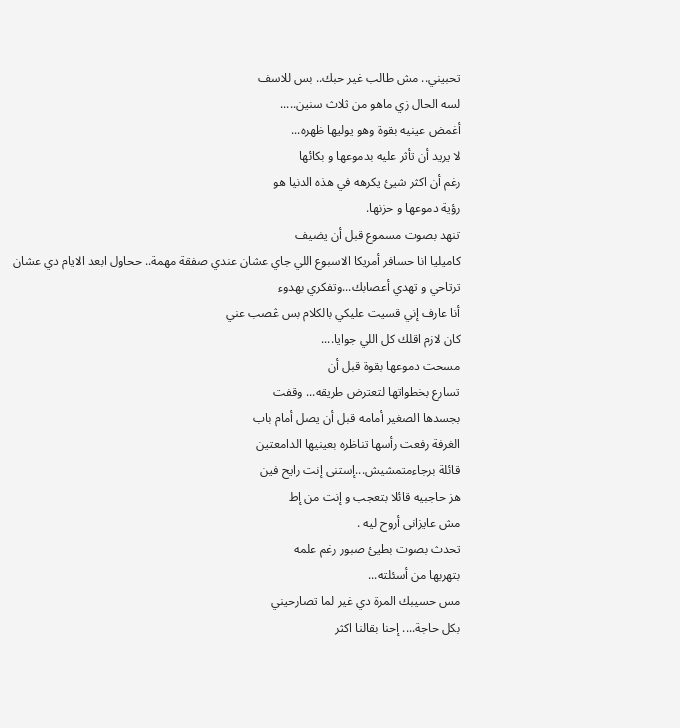تحبيني.. مش طالب غير حبك.. بس للاسف
لسه الحال زي ماهو من ثلاث سنين.....
أغمض عينيه بقوة وهو يوليها ظهره...
لا يريد أن تأثر عليه بدموعها و بكائها
رغم أن اكثر شيئ يكرهه في هذه الدنيا هو
رؤية دموعها و حزنها.
تنهد بصوت مسموع قبل أن يضيف
كاميليا انا حسافر أمريكا الاسبوع اللي جاي عشان عندي صفقة مهمة.. ححاول ابعد الايام دي عشان
ترتاحي و تهدي أعصابك...وتفكري بهدوء
أنا عارف إني قسيت عليكي بالكلام بس ڠصب عني
كان لازم اقلك كل اللي جوايا....
مسحت دموعها بقوة قبل أن
تسارع بخطواتها لتعترض طريقه... وقفت
بجسدها الصغير أمامه قبل أن يصل أمام باب
الغرفة رفعت رأسها تناظره بعينيها الدامعتين
قائلة برجاءمتمشيش...إستنى إنت رايح فين
هز حاجبيه قائلا بتعجب و إنت من إط
مش عايزانى أروح ليه .
تحدث بصوت بطيئ صبور رغم علمه
بتهربها من أسئلته...
مس حسيبك المرة دي غير لما تصارحيني
بكل حاجة.... إحنا بقالنا اكثر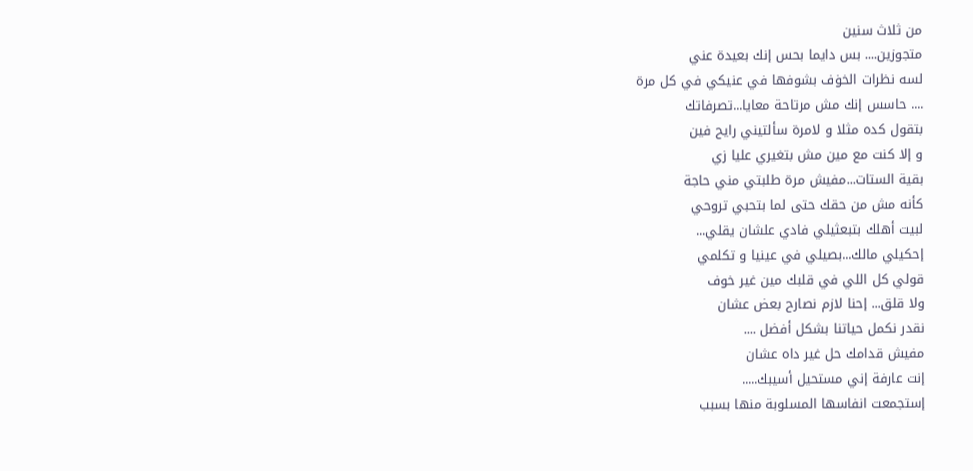من ثلاث سنين
متجوزين.... بس دايما بحس إنك بعيدة عني
لسه نظرات الخۏف بشوفها في عنيكي في كل مرة
.... حاسس إنك مش مرتاحة معايا...تصرفاتك
بتقول كده مثلا و لامرة سألتيني رايح فين
و إلا كنت مع مين مش بتغيري عليا زي
بقية الستات...مفيش مرة طلبتي مني حاجة
كأنه مش من حقك حتى لما بتحبي تروحي
لبيت أهلك بتبعثيلي فادي علشان يقلي...
إحكيلي مالك...بصيلي في عينيا و تكلمي
قولي كل اللي في قلبك مين غير خوف
ولا قلق... إحنا لازم نصارح بعض عشان
نقدر نكمل حياتنا بشكل أفضل ....
مفيش قدامك حل غير داه عشان
إنت عارفة إني مستحيل أسيبك.....
إستجمعت انفاسها المسلوبة منها بسبب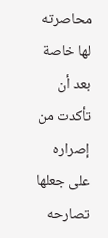محاصرته لها خاصة بعد أن تأكدت من إصراره
على جعلها تصارحه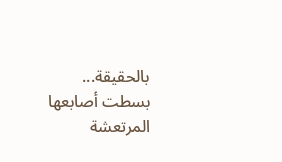بالحقيقة...
بسطت أصابعها المرتعشة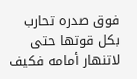فوق صدره تحارب
بكل قوتها حتى لاتنهار أمامه فكيف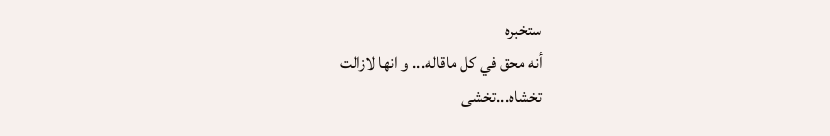ستخبره
أنه محق في كل ماقاله... و انها لازالت
تخشاه...تخشى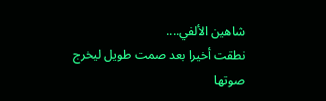شاهين الألفي....
نطقت أخيرا بعد صمت طويل ليخرج
صوتها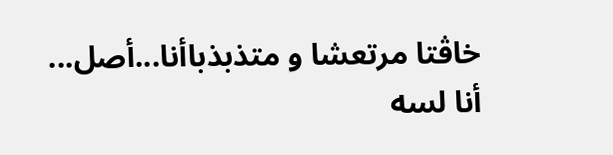خاڤتا مرتعشا و متذبذباأنا...أصل...
أنا لسه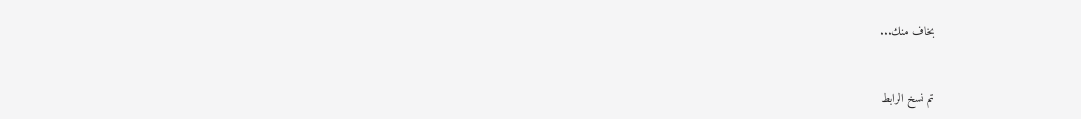بخاف منك...


تم نسخ الرابط